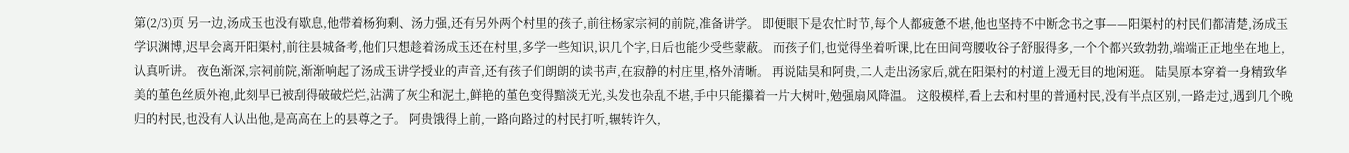第(2/3)页 另一边,汤成玉也没有歇息,他带着杨狗剩、汤力强,还有另外两个村里的孩子,前往杨家宗祠的前院,准备讲学。 即便眼下是农忙时节,每个人都疲惫不堪,他也坚持不中断念书之事——阳渠村的村民们都清楚,汤成玉学识渊博,迟早会离开阳渠村,前往县城备考,他们只想趁着汤成玉还在村里,多学一些知识,识几个字,日后也能少受些蒙蔽。 而孩子们,也觉得坐着听课,比在田间弯腰收谷子舒服得多,一个个都兴致勃勃,端端正正地坐在地上,认真听讲。 夜色渐深,宗祠前院,渐渐响起了汤成玉讲学授业的声音,还有孩子们朗朗的读书声,在寂静的村庄里,格外清晰。 再说陆昊和阿贵,二人走出汤家后,就在阳渠村的村道上漫无目的地闲逛。 陆昊原本穿着一身精致华美的堇色丝质外袍,此刻早已被刮得破破烂烂,沾满了灰尘和泥土,鲜艳的堇色变得黯淡无光,头发也杂乱不堪,手中只能攥着一片大树叶,勉强扇风降温。 这般模样,看上去和村里的普通村民,没有半点区别,一路走过,遇到几个晚归的村民,也没有人认出他,是高高在上的县尊之子。 阿贵饿得上前,一路向路过的村民打听,辗转许久,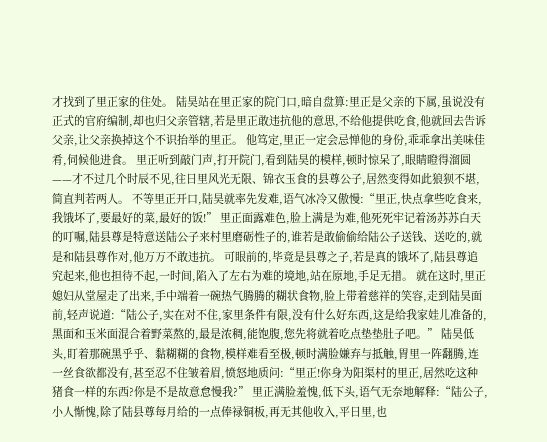才找到了里正家的住处。 陆昊站在里正家的院门口,暗自盘算:里正是父亲的下属,虽说没有正式的官府编制,却也归父亲管辖,若是里正敢违抗他的意思,不给他提供吃食,他就回去告诉父亲,让父亲换掉这个不识抬举的里正。 他笃定,里正一定会忌惮他的身份,乖乖拿出美味佳肴,伺候他进食。 里正听到敲门声,打开院门,看到陆昊的模样,顿时惊呆了,眼睛瞪得溜圆——才不过几个时辰不见,往日里风光无限、锦衣玉食的县尊公子,居然变得如此狼狈不堪,简直判若两人。 不等里正开口,陆昊就率先发难,语气冰冷又傲慢:“里正,快点拿些吃食来,我饿坏了,要最好的菜,最好的饭!” 里正面露难色,脸上满是为难,他死死牢记着汤苏苏白天的叮嘱,陆县尊是特意送陆公子来村里磨砺性子的,谁若是敢偷偷给陆公子送钱、送吃的,就是和陆县尊作对,他万万不敢违抗。 可眼前的,毕竟是县尊之子,若是真的饿坏了,陆县尊追究起来,他也担待不起,一时间,陷入了左右为难的境地,站在原地,手足无措。 就在这时,里正媳妇从堂屋走了出来,手中端着一碗热气腾腾的糊状食物,脸上带着慈祥的笑容,走到陆昊面前,轻声说道:“陆公子,实在对不住,家里条件有限,没有什么好东西,这是给我家娃儿准备的,黑面和玉米面混合着野菜熬的,最是浓稠,能饱腹,您先将就着吃点垫垫肚子吧。” 陆昊低头,盯着那碗黑乎乎、黏糊糊的食物,模样难看至极,顿时满脸嫌弃与抵触,胃里一阵翻腾,连一丝食欲都没有,甚至忍不住皱着眉,愤怒地质问:“里正!你身为阳渠村的里正,居然吃这种猪食一样的东西?你是不是故意怠慢我?” 里正满脸羞愧,低下头,语气无奈地解释:“陆公子,小人惭愧,除了陆县尊每月给的一点俸禄铜板,再无其他收入,平日里,也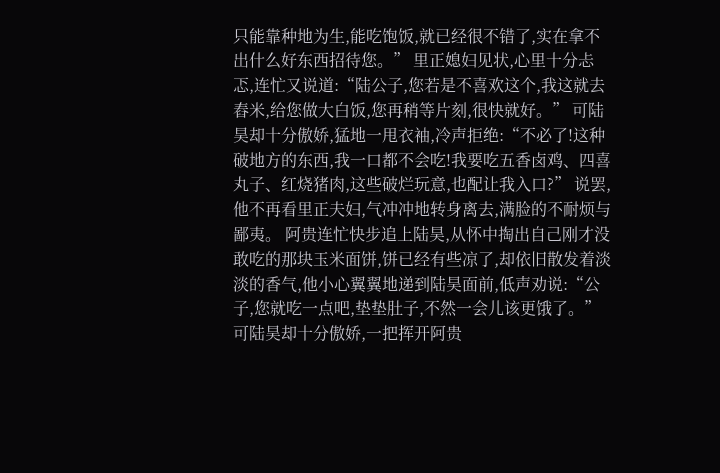只能靠种地为生,能吃饱饭,就已经很不错了,实在拿不出什么好东西招待您。” 里正媳妇见状,心里十分忐忑,连忙又说道:“陆公子,您若是不喜欢这个,我这就去舂米,给您做大白饭,您再稍等片刻,很快就好。” 可陆昊却十分傲娇,猛地一甩衣袖,冷声拒绝:“不必了!这种破地方的东西,我一口都不会吃!我要吃五香卤鸡、四喜丸子、红烧猪肉,这些破烂玩意,也配让我入口?” 说罢,他不再看里正夫妇,气冲冲地转身离去,满脸的不耐烦与鄙夷。 阿贵连忙快步追上陆昊,从怀中掏出自己刚才没敢吃的那块玉米面饼,饼已经有些凉了,却依旧散发着淡淡的香气,他小心翼翼地递到陆昊面前,低声劝说:“公子,您就吃一点吧,垫垫肚子,不然一会儿该更饿了。” 可陆昊却十分傲娇,一把挥开阿贵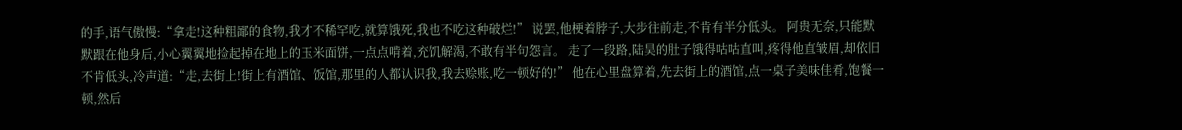的手,语气傲慢:“拿走!这种粗鄙的食物,我才不稀罕吃,就算饿死,我也不吃这种破烂!” 说罢,他梗着脖子,大步往前走,不肯有半分低头。 阿贵无奈,只能默默跟在他身后,小心翼翼地捡起掉在地上的玉米面饼,一点点啃着,充饥解渴,不敢有半句怨言。 走了一段路,陆昊的肚子饿得咕咕直叫,疼得他直皱眉,却依旧不肯低头,冷声道:“走,去街上!街上有酒馆、饭馆,那里的人都认识我,我去赊账,吃一顿好的!” 他在心里盘算着,先去街上的酒馆,点一桌子美味佳肴,饱餐一顿,然后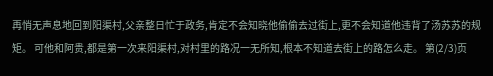再悄无声息地回到阳渠村,父亲整日忙于政务,肯定不会知晓他偷偷去过街上,更不会知道他违背了汤苏苏的规矩。 可他和阿贵,都是第一次来阳渠村,对村里的路况一无所知,根本不知道去街上的路怎么走。 第(2/3)页